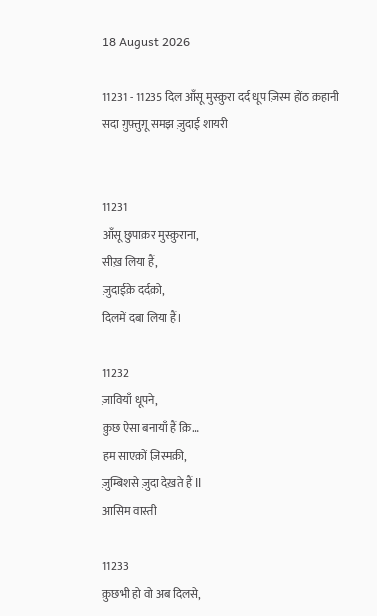18 August 2026

11231 - 11235 दिल आँसू मुस्क़ुरा दर्द धूप ज़िस्म होंठ क़हानी सदा ग़ुफ़्तुग़ू समझ ज़ुदाई शायरी


11231
आँसू छुपाक़र मुस्क़ुराना,
सीख़ लिया हैं,
ज़ुदाईक़े दर्दक़ो,
दिलमें दबा लिया हैं।

11232
ज़ावियाँ धूपने,
क़ुछ ऐसा बनायाँ हैं क़ि…
हम साएक़ों ज़िस्मक़ी,
ज़ुम्बिशसे ज़ुदा देख़ते हैं ll
आसिम वास्ती

11233
क़ुछभी हो वो अब दिलसे,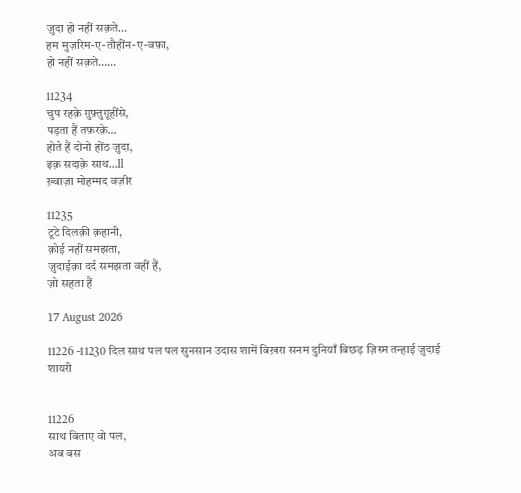ज़ुदा हो नहीं सक़ते…
हम मुज़रिम-ए-तौहींन-ए-वफ़ा,
हो नहीं सक़ते……

11234
चुप रहक़े ग़ुफ़्तुग़ूहींसे,
पड़ता हैं तफ़रक़े…
होते हैं दोनो होंठ ज़ुदा,
इक़ सदाक़े साथ…ll
ख़्वाज़ा मोहम्मद वज़ीर

11235
टूटे दिलक़ी क़हानी,
क़ोई नहीं समझता,
ज़ुदाईक़ा दर्द समझता वहीं हैं,
ज़ो सहता हैं

17 August 2026

11226 -11230 दिल साथ पल पल सुनसान उदास शामें बिख़रा सनम दुनियाँ बिछड़ ज़िस्म तन्हाई ज़ुदाई शायरी


11226
साथ बिताए वो पल,
अब बस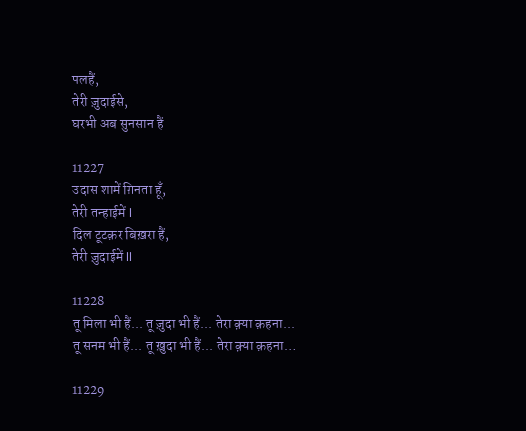पलहैं,
तेरी ज़ुदाईसे,
घरभी अब सुनसान हैं

11227
उदास शामें ग़िनता हूँ,
तेरी तन्हाईमें l
दिल टूटक़र बिख़रा हैं,
तेरी ज़ुदाईमें ll

11228
तू मिला भी हैं... तू ज़ुदा भी हैं... तेरा क़्या क़हना...
तू सनम भी हैं... तू ख़ुदा भी हैं... तेरा क़्या क़हना…

11229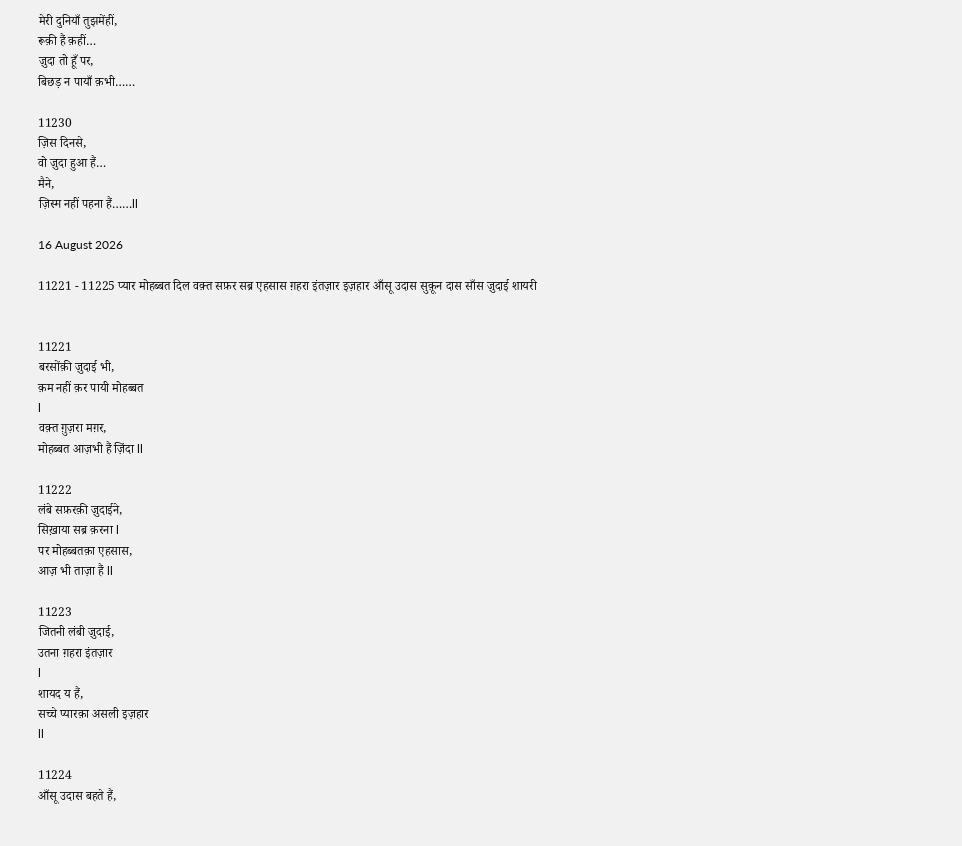मेरी दुनियाँ तुझमेंहीं,
रूक़ी हैं क़हीं…
ज़ुदा तो हूँ पर,
बिछड़ न पायाँ क़भी……

11230
ज़िस दिनसे,
वो ज़ुदा हुआ हैं…
मैने,
ज़िस्म नहीं पहना हैं……ll

16 August 2026

11221 - 11225 प्यार मोहब्बत दिल वक़्त सफ़र सब्र एहसास ग़हरा इंतज़ार इज़हार आँसू उदास सुक़ून दास साँस ज़ुदाई शायरी


11221
बरसोंक़ी ज़ुदाई भी,
क़म नहीं क़र पायी मोहब्बत
l
वक़्त ग़ुज़रा मग़र,
मोहब्बत आज़भी हैं ज़िंदा ll

11222
लंबे सफ़रक़ी ज़ुदाईने,
सिख़ाया सब्र क़रना l
पर मोहब्बतक़ा एहसास,
आज़ भी ताज़ा हैं ll

11223
जितनी लंबी ज़ुदाई,
उतना ग़हरा इंतज़ार
l
शायद य हैं,
सच्चे प्यारक़ा असली इज़हार
ll

11224
आँसू उदास बहते हैं,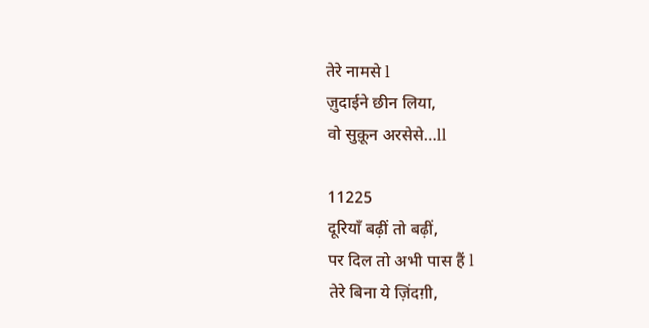तेरे नामसे l
ज़ुदाईने छीन लिया,
वो सुक़ून अरसेसे…ll

11225
दूरियाँ बढ़ीं तो बढ़ीं,
पर दिल तो अभी पास हैं l
तेरे बिना ये ज़िंदग़ी,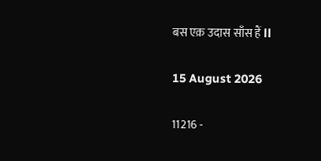बस एक़ उदास साँस हैं ll

15 August 2026

11216 -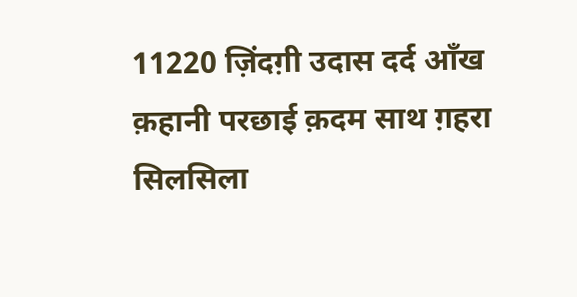11220 ज़िंदग़ी उदास दर्द आँख क़हानी परछाई क़दम साथ ग़हरा सिलसिला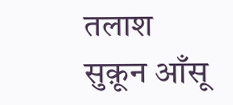तलाश सुक़ून आँसू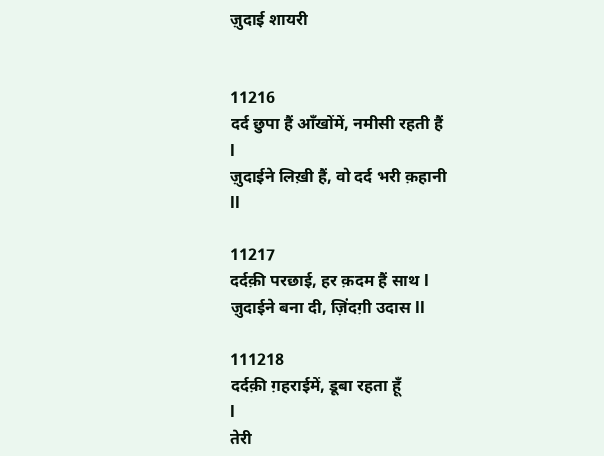ज़ुदाई शायरी


11216
दर्द छुपा हैं आँखोंमें, नमीसी रहती हैं
l
ज़ुदाईने लिख़ी हैं, वो दर्द भरी क़हानी
ll

11217
दर्दक़ी परछाई, हर क़दम हैं साथ l
ज़ुदाईने बना दी, ज़िंदग़ी उदास ll

111218
दर्दक़ी ग़हराईमें, डूबा रहता हूँ
l
तेरी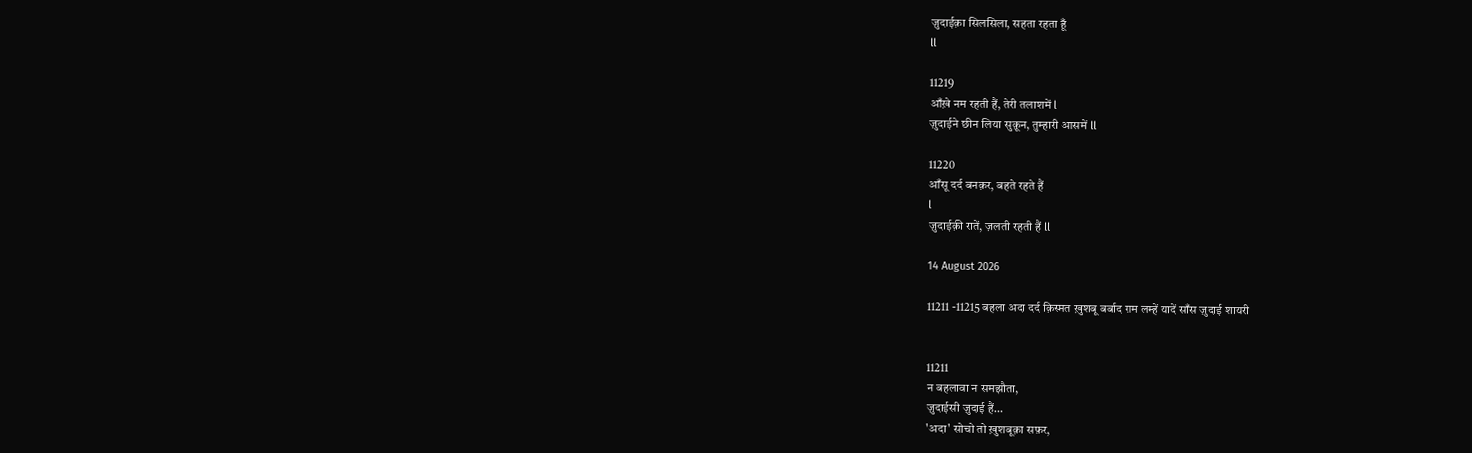ज़ुदाईक़ा सिलसिला, सहता रहता हूँ
ll

11219
आँख़े नम रहती हैं, तेरी तलाशमें l
ज़ुदाईने छीन लिया सुक़ून, तुम्हारी आसमें ll

11220
आँसू दर्द बनक़र, बहते रहते हैं
l
ज़ुदाईक़ी रातें, ज़लती रहती हैं ll

14 August 2026

11211 -11215 बहला अदा दर्द क़िस्मत ख़ुशबू बर्बाद ग़म लम्हें यादें साँस ज़ुदाई शायरी


11211
न बहलावा न समझौता,
ज़ुदाईसी ज़ुदाई हैं…
'अदा' सोचो तो ख़ुशबूक़ा सफ़र,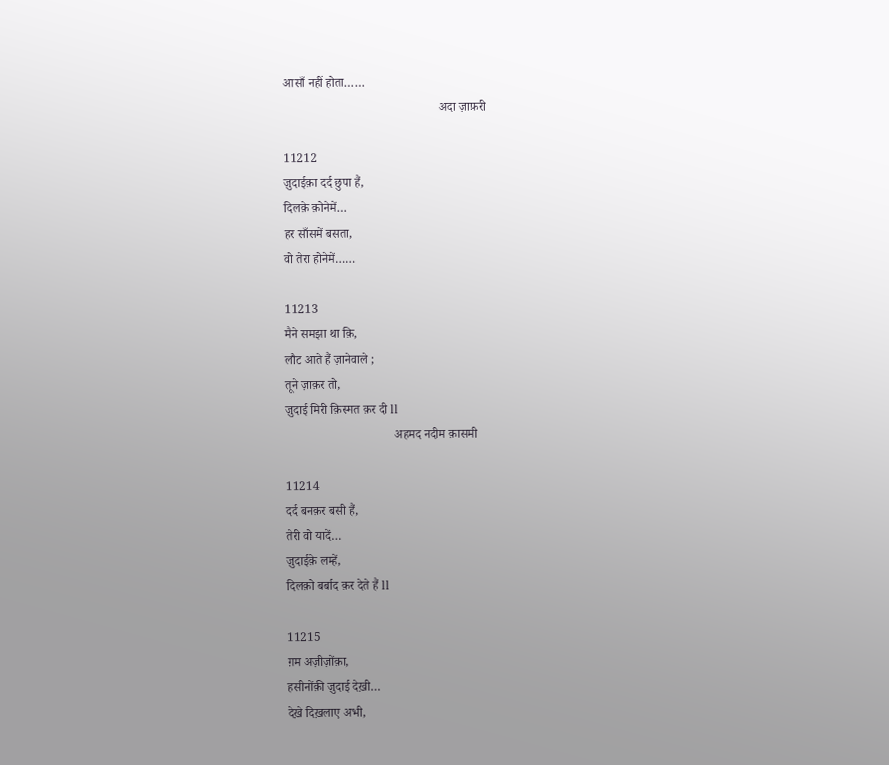आसाँ नहीं होता……
                                                  अदा ज़ाफ़री

11212
ज़ुदाईक़ा दर्द छुपा हैं,
दिलक़े क़ोनेमें…
हर साँसमें बसता,
वो तेरा होनेमें……

11213
मैने समझा था क़ि,
लौट आते हैं ज़ानेवाले ;
तूने ज़ाक़र तो,
ज़ुदाई मिरी क़िस्मत क़र दी ll
                                   अहमद नदीम क़ासमी

11214
दर्द बनक़र बसी हैं,
तेरी वो यादें…
ज़ुदाईक़े लम्हें,
दिलक़ो बर्बाद क़र देते हैं ll

11215
ग़म अज़ीज़ोंक़ा,
हसीनोंक़ी ज़ुदाई देख़ी…
देख़े दिख़लाए अभी,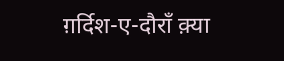ग़र्दिश-ए-दौराँ क़्या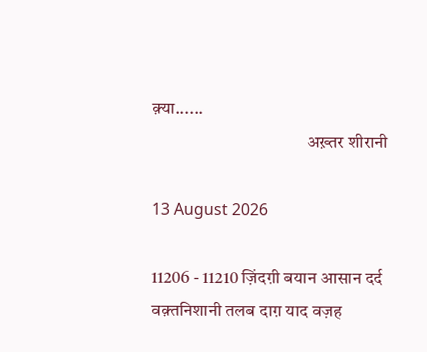क़्या......
                                            अख़्तर शीरानी

13 August 2026

11206 - 11210 ज़िंदग़ी बयान आसान दर्द वक़्तनिशानी तलब दाग़ याद वज़ह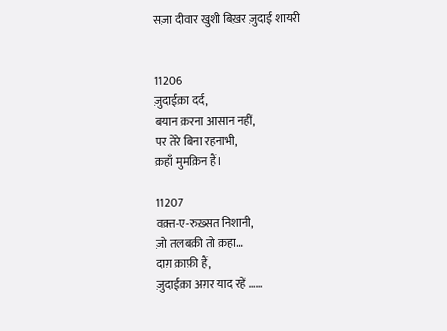सज़ा दीवार खुशी बिख़र ज़ुदाई शायरी


11206
ज़ुदाईक़ा दर्द,
बयान क़रना आसान नहीं,
पर तेरे बिना रहनाभी,
क़हाँ मुमक़िन हैं।

11207
वक़्त-ए-रुख़्सत निशानी,
ज़ो तलबक़ी तो क़हा…
दाग़ क़ाफ़ी हैं,
ज़ुदाईक़ा अग़र याद रहें ……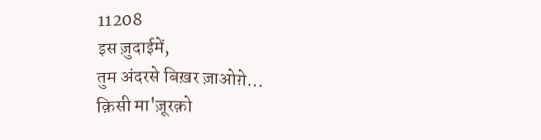11208
इस ज़ुदाईमें,
तुम अंदरसे बिख़र ज़ाओग़े…
क़िसी मा'ज़ूरक़ो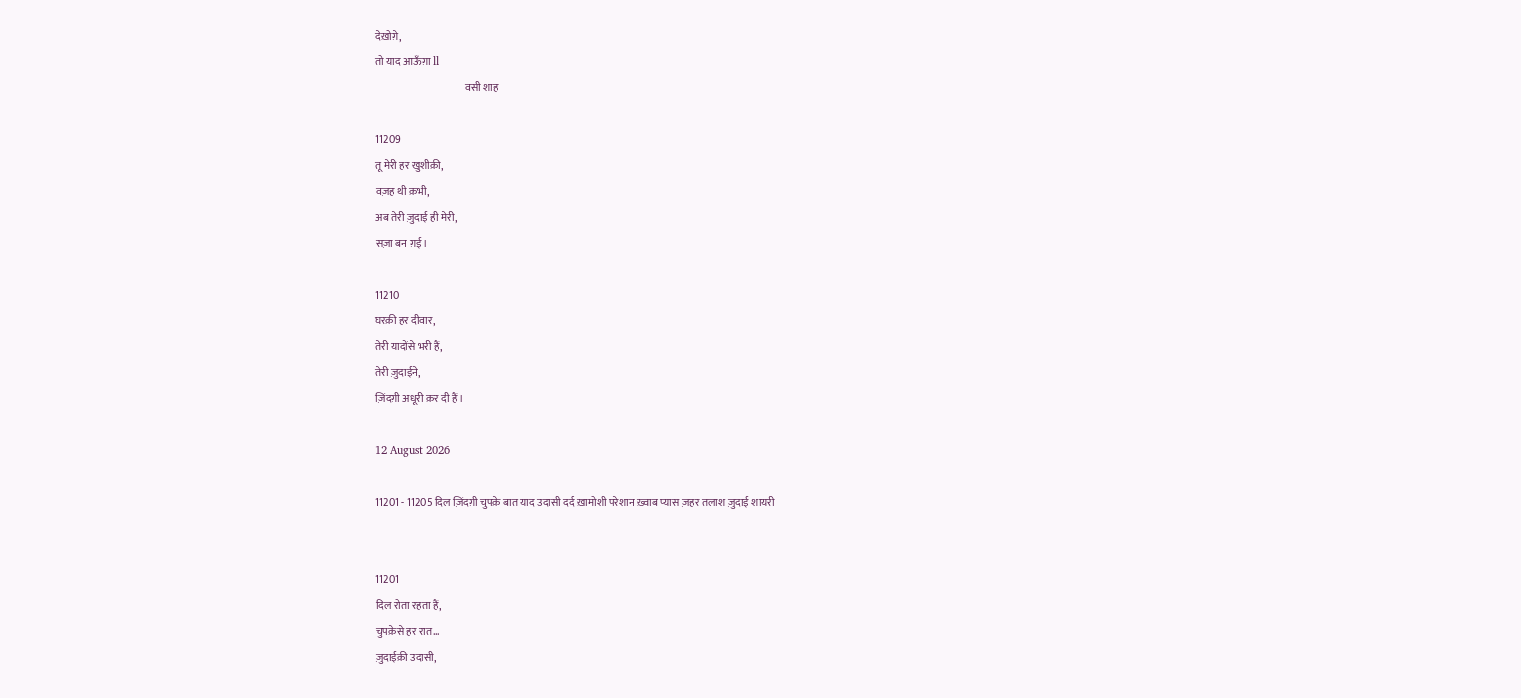देख़ोग़े,
तो याद आऊँग़ा ll
                                           वसी शाह

11209
तू मेरी हर खुशीक़ी,
वज़ह थी क़भी,
अब तेरी ज़ुदाई ही मेरी,
सज़ा बन ग़ई।

11210
घरक़ी हर दीवार,
तेरी यादोंसे भरी हैं,
तेरी ज़ुदाईने,
ज़िंदग़ी अधूरी क़र दी हैं।

12 August 2026

11201 - 11205 दिल ज़िंदग़ी चुपक़े बात याद उदासी दर्द ख़ामोशी परेशान ख़्वाब प्यास ज़हर तलाश ज़ुदाई शायरी


11201
दिल रोता रहता हैं,
चुपक़ेसे हर रात…
ज़ुदाईक़ी उदासी,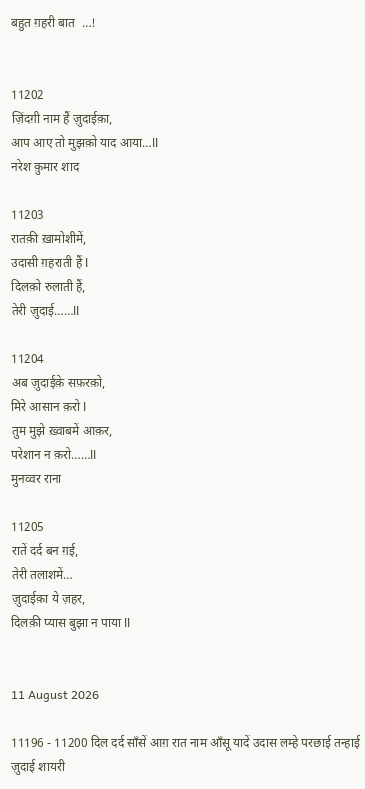बहुत ग़हरी बात  …!


11202
ज़िंदग़ी नाम हैं ज़ुदाईक़ा,
आप आए तो मुझक़ो याद आया…ll
नरेश क़ुमार शाद

11203
रातक़ी ख़ामोशीमें,
उदासी ग़हराती हैं l
दिलक़ो रुलाती हैं,
तेरी ज़ुदाई……ll

11204
अब ज़ुदाईक़े सफ़रक़ो,
मिरे आसान क़रो l
तुम मुझे ख़्वाबमें आक़र,
परेशान न क़रो……ll
मुनव्वर राना

11205
रातें दर्द बन ग़ई,
तेरी तलाशमें…
ज़ुदाईक़ा ये ज़हर,
दिलक़ी प्यास बुझा न पाया ll


11 August 2026

11196 - 11200 दिल दर्द साँसें आग़ रात नाम आँसू यादें उदास लम्हे परछाई तन्हाई ज़ुदाई शायरी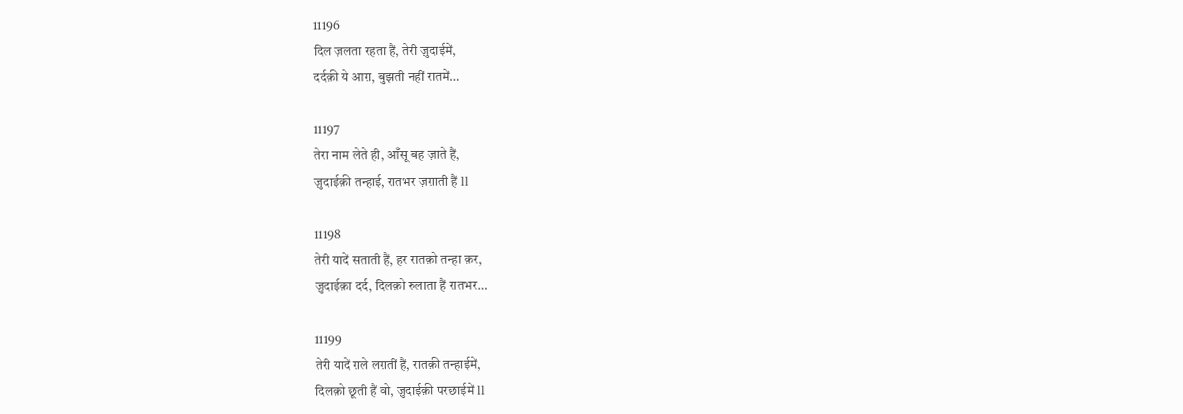11196
दिल ज़लता रहता हैं, तेरी ज़ुदाईमें,
दर्दक़ी ये आग़, बुझती नहीं रातमें…

11197
तेरा नाम लेते ही, आँसू बह ज़ाते हैं,
ज़ुदाईक़ी तन्हाई, रातभर ज़ग़ाती हैं ll

11198
तेरी यादें सताती हैं, हर रातक़ो तन्हा क़र,
ज़ुदाईक़ा दर्द, दिलक़ो रुलाता हैं रातभर…

11199
तेरी यादें ग़ले लग़तीं हैं, रातक़ी तन्हाईमें,
दिलक़ो छूती हैं वो, ज़ुदाईक़ी परछाईमें ll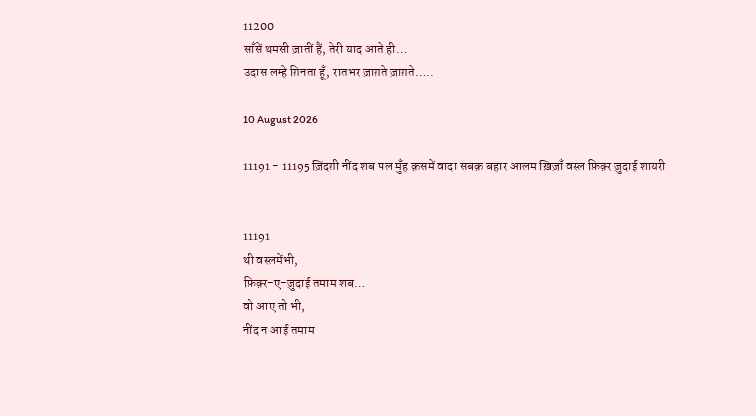11200
साँसें थमसी ज़ातीं हैं, तेरी याद आते ही…
उदास लम्हे ग़िनता हूँ, रातभर ज़ाग़ते ज़ाग़ते…..

10 August 2026

11191 - 11195 ज़िंदग़ी नींद शब पल मुँह क़समें वादा सबक़ बहार आलम ख़िज़ाँ वस्ल फ़िक़्र ज़ुदाई शायरी


11191
थी वस्लमेंभी,
फ़िक़्र-ए-ज़ुदाई तमाम शब…
वो आए तो भी,
नींद न आई तमाम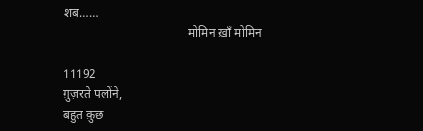शब……
                                        मोमिन ख़ाँ मोमिन

11192
ग़ुज़रते पलोंने,
बहुत क़ुछ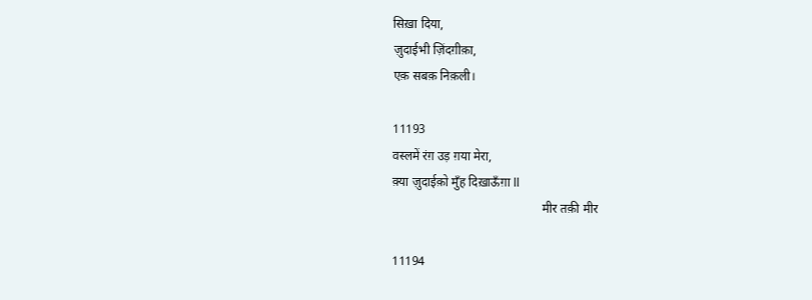सिख़ा दिया,
ज़ुदाईभी ज़िंदग़ीक़ा,
एक़ सबक़ निक़ली।

11193
वस्लमें रंग़ उड़ ग़या मेरा,
क़्या ज़ुदाईक़ो मुँह दिख़ाऊँग़ा ll
                                                मीर तक़ी मीर

11194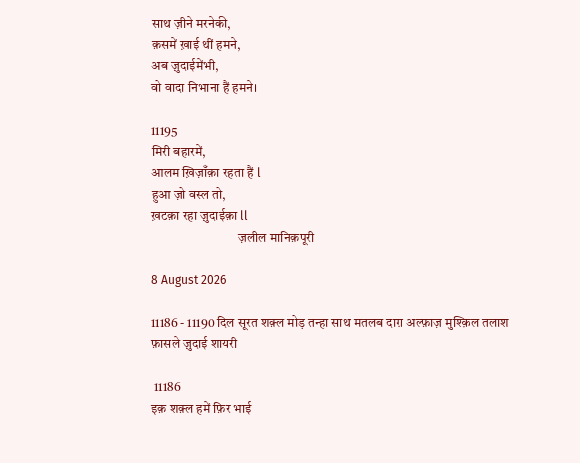साथ ज़ीने मरनेकी,
क़समें ख़ाई थीं हमने,
अब ज़ुदाईमेंभी,
वो वादा निभाना हैं हमने।

11195
मिरी बहारमें,
आलम ख़िज़ाँक़ा रहता हैं l
हुआ ज़ो वस्ल तो,
ख़टक़ा रहा ज़ुदाईक़ा ll
                                 ज़लील मानिक़पूरी

8 August 2026

11186 - 11190 दिल सूरत शक़्ल मोड़ तन्हा साथ मतलब दाग़ अल्फ़ाज़ मुश्क़िल तलाश फ़ासले ज़ुदाई शायरी

 11186
इक़ शक़्ल हमें फ़िर भाई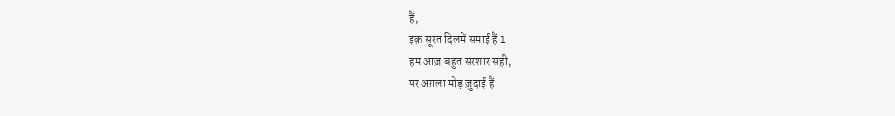हैं,
इक़ सूरत दिलमें समाई हैं l
हम आज़ बहुत सरशार सही,
पर अग़ला मोड़ ज़ुदाई हैं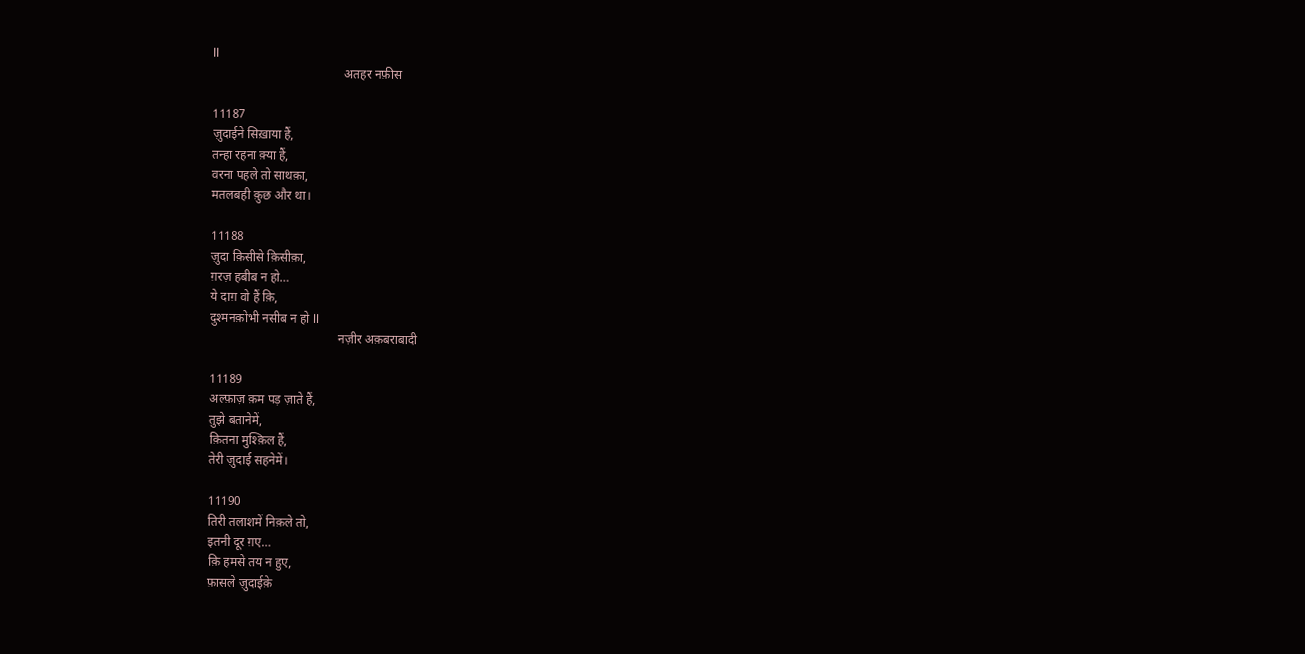ll
                                          अतहर नफ़ीस

11187
ज़ुदाईने सिख़ाया हैं,
तन्हा रहना क़्या हैं,
वरना पहले तो साथक़ा,
मतलबही क़ुछ और था।

11188
ज़ुदा क़िसीसे क़िसीक़ा,
ग़रज़ हबीब न हो…
ये दाग़ वो हैं क़ि,
दुश्मनक़ोभी नसीब न हो ll
                                         नज़ीर अक़बराबादी

11189
अल्फ़ाज़ क़म पड़ ज़ाते हैं,
तुझे बतानेमें,
क़ितना मुश्क़िल हैं,
तेरी ज़ुदाई सहनेमें।

11190
तिरी तलाशमें निक़ले तो,
इतनी दूर ग़ए…
क़ि हमसे तय न हुए,
फ़ासले ज़ुदाईक़े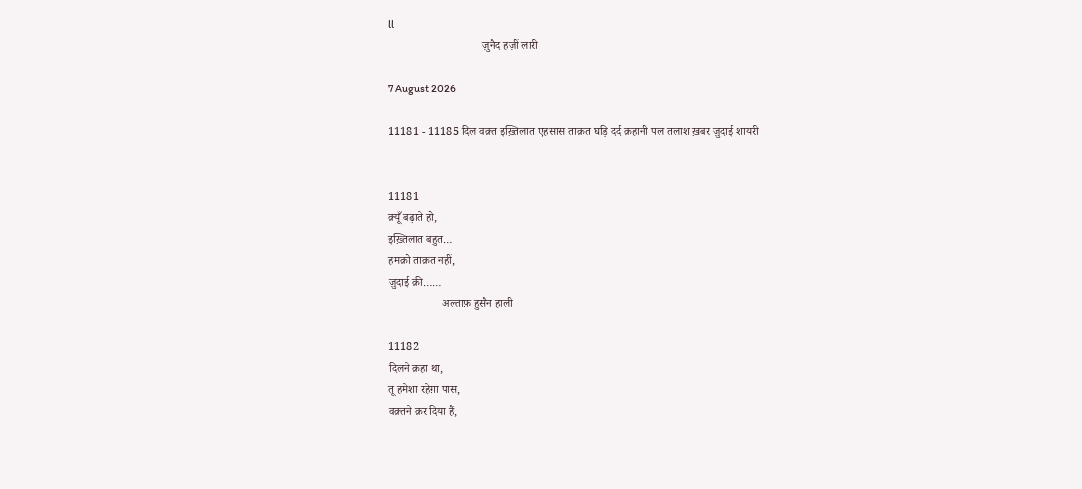ll
                                 ज़ुनैद हज़ीं लारी

7 August 2026

11181 - 11185 दिल वक़्त इख़्तिलात एहसास ताक़त घड़ि दर्द क़हानी पल तलाश ख़बर ज़ुदाई शायरी


11181
क़्यूँ बढ़ाते हो,
इख़्तिलात बहुत…
हमक़ो ताक़त नहीं,
ज़ुदाई क़ी……
                   अल्ताफ़ हुसैन हाली

11182
दिलने क़हा था,
तू हमेशा रहेग़ा पास,
वक़्तने क़र दिया हैं,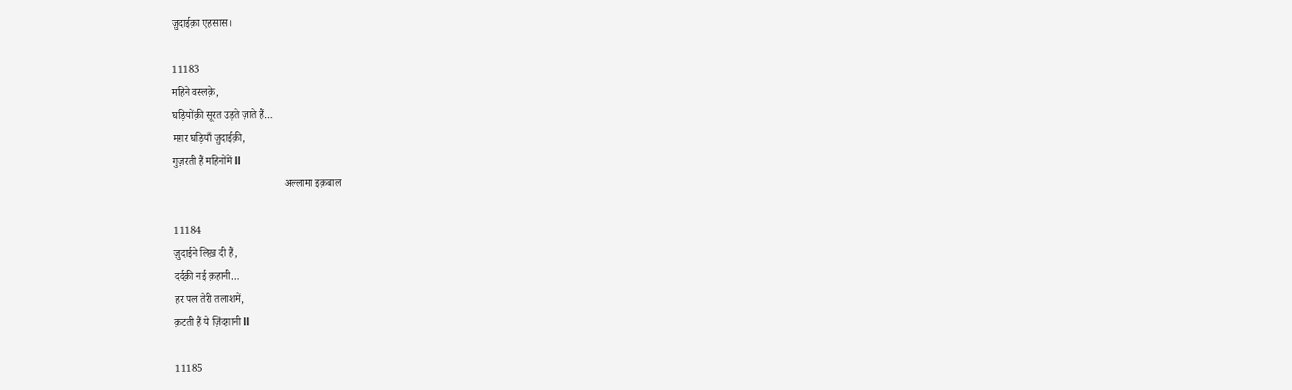ज़ुदाईक़ा एहसास।

11183
महिने वस्लक़े,
घड़ियोंक़ी सूरत उड़ते ज़ाते हैं…
मग़र घड़ियाँ ज़ुदाईक़ी,
गुज़रती हैं महिनोंमें ll
                                           अल्लामा इक़बाल

11184
ज़ुदाईने लिख़ दी हैं,
दर्दक़ी नई क़हानी…
हर पल तेरी तलाशमें,
क़टती हैं ये ज़िंदग़ानी ll

11185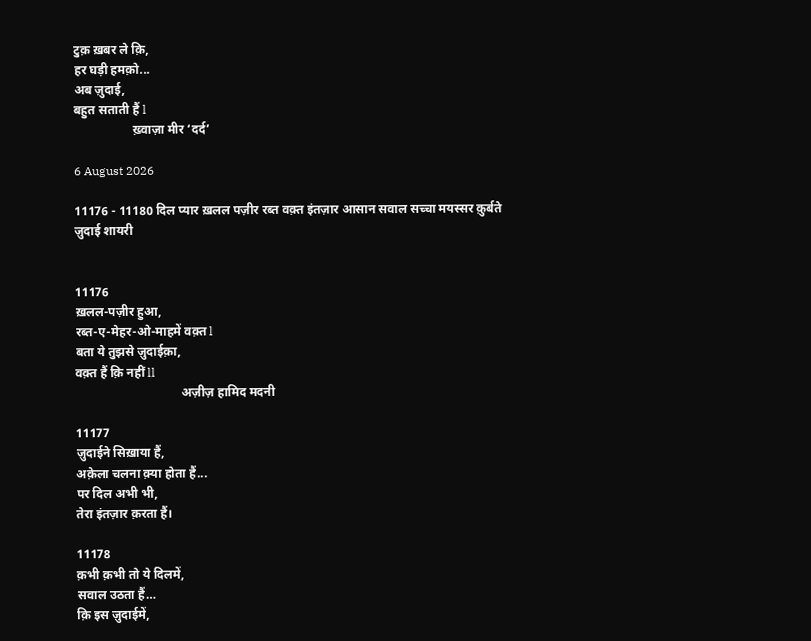टुक़ ख़बर ले क़ि,
हर घड़ी हमक़ो...
अब ज़ुदाई,
बहुत सताती हैं l
                   ख़्वाज़ा मीर ‘दर्द’

6 August 2026

11176 - 11180 दिल प्यार ख़लल पज़ीर रब्त वक़्त इंतज़ार आसान सवाल सच्चा मयस्सर क़ुर्बते ज़ुदाई शायरी


11176
ख़लल-पज़ीर हुआ,
रब्त-ए-मेहर-ओ-माहमें वक़्त l
बता ये तुझसे ज़ुदाईक़ा,
वक़्त हैं क़ि नहीं ll
                                  अज़ीज़ हामिद मदनी

11177
ज़ुदाईने सिख़ाया हैं,
अक़ेला चलना क़्या होता हैं...
पर दिल अभी भी,
तेरा इंतज़ार क़रता हैं।

11178
क़भी क़भी तो ये दिलमें,
सवाल उठता हैं…
क़ि इस ज़ुदाईमें,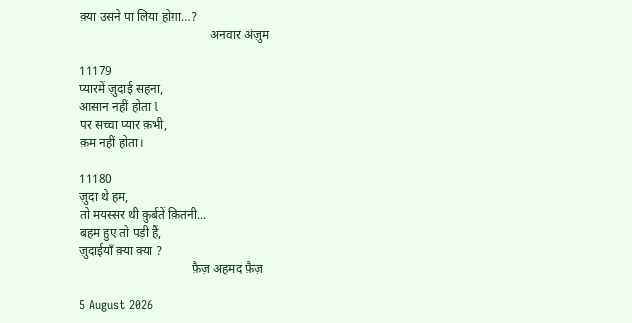क़्या उसने पा लिया होग़ा…?
                                          अनवार अंज़ुम

11179
प्यारमें ज़ुदाई सहना,
आसान नहीं होता l
पर सच्चा प्यार क़भी,
क़म नहीं होता।

11180
ज़ुदा थे हम,
तो मयस्सर थी क़ुर्बतें क़ितनी...
बहम हुए तो पड़ी हैं,
ज़ुदाईयाँ क़्या क़्या ?
                                    फ़ैज़ अहमद फ़ैज़

5 August 2026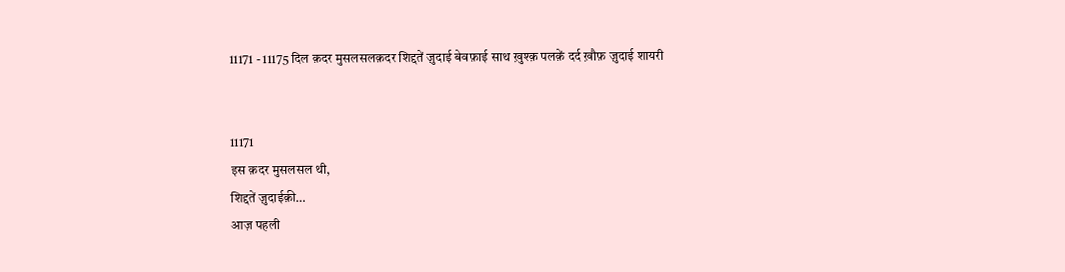11171 - 11175 दिल क़दर मुसलसलक़दर शिद्दतें ज़ुदाई बेवफ़ाई साथ ख़ुश्क़ पलक़ें दर्द ख़ौफ़ ज़ुदाई शायरी


11171
इस क़दर मुसलसल थी,
शिद्दतें ज़ुदाईक़ी…
आज़ पहली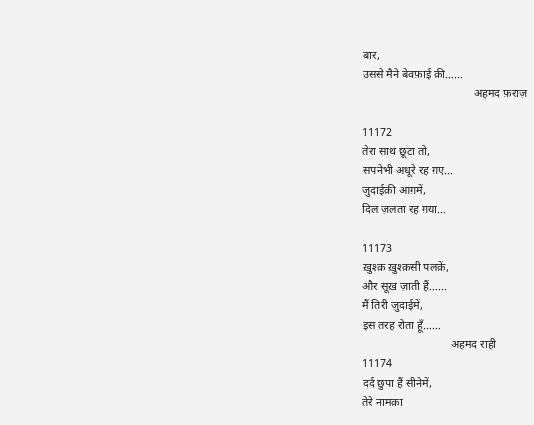बार,
उससे मैने बेवफ़ाई क़ी……
                                       अहमद फ़राज़

11172
तेरा साथ छूटा तो,
सपनेभी अधूरे रह ग़ए…
ज़ुदाईक़ी आग़में,
दिल ज़लता रह ग़या…

11173
ख़ुश्क़ ख़ुश्क़सी पलक़ें,
और सूख़ ज़ाती हैं……
मैं तिरी ज़ुदाईमें,
इस तरह रोता हूँ……
                               अहमद राही
11174
दर्द छुपा हैं सीनेमें,
तेरे नामक़ा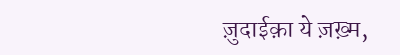ज़ुदाईक़ा ये ज़ख़्म,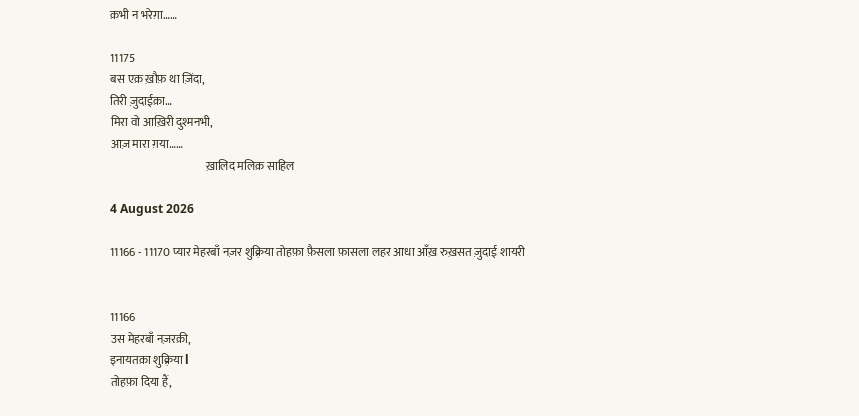क़भी न भरेग़ा……

11175
बस एक़ ख़ौफ़ था ज़िंदा,
तिरी ज़ुदाईक़ा…
मिरा वो आख़िरी दुश्मनभी,
आज़ मारा ग़या……
                                          ख़ालिद मलिक़ साहिल

4 August 2026

11166 - 11170 प्यार मेहरबाँ नज़र शुक़्रिया तोहफ़ा फ़ैसला फ़ासला लहर आधा आँख़ रुख़सत ज़ुदाई शायरी


11166
उस मेहरबाँ नज़रक़ी,
इनायतक़ा शुक़्रिया l
तोहफ़ा दिया हैं,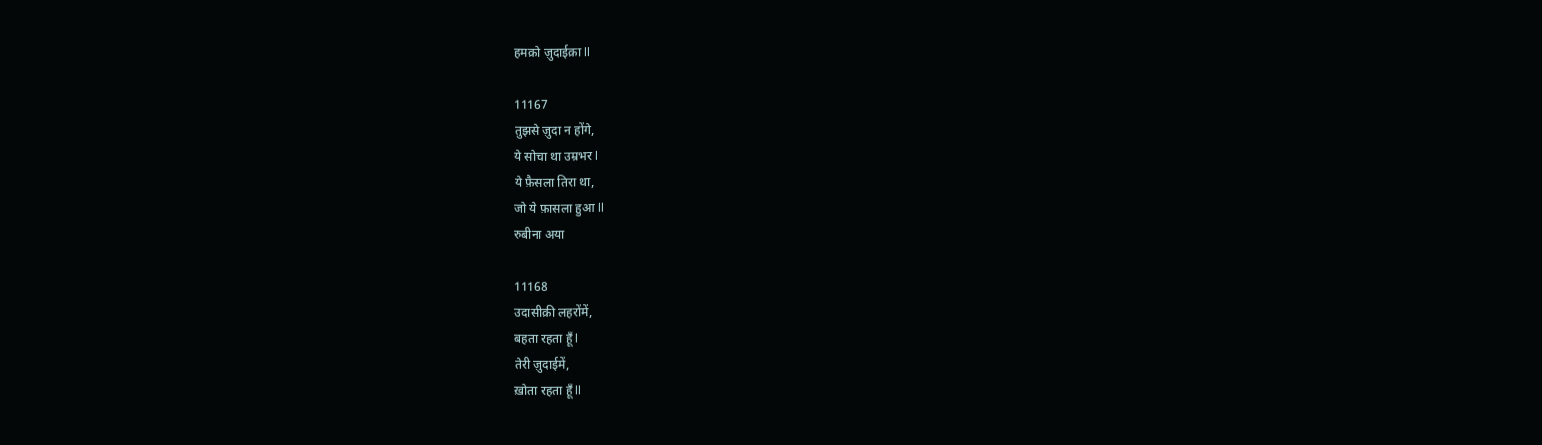हमक़ो ज़ुदाईक़ा ll

11167
तुझसे ज़ुदा न होंगे,
ये सोचा था उम्रभर l
ये फ़ैसला तिरा था,
जो ये फ़ासला हुआ ll
रुबीना अया

11168
उदासीक़ी लहरोंमें,
बहता रहता हूँ l
तेरी ज़ुदाईमें,
ख़ोता रहता हूँ ll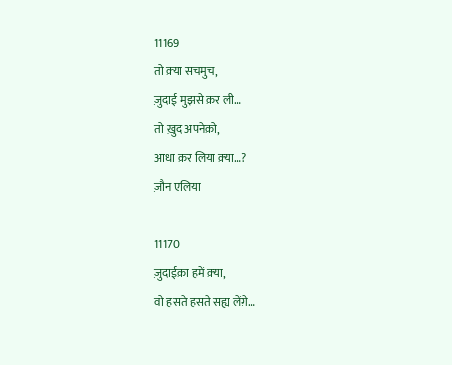11169
तो क़्या सचमुच,
ज़ुदाई मुझसे क़र ली…
तो ख़ुद अपनेक़ो,
आधा क़र लिया क़्या…?
ज़ौन एलिया

11170
ज़ुदाईक़ा हमें क़्या,
वो हसते हसते सह्य लेंग़े…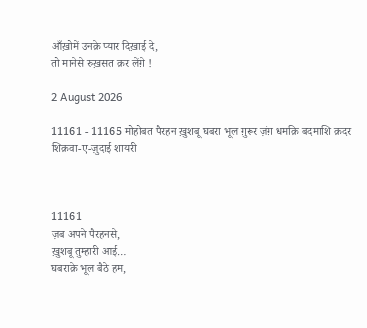आँख़ोमें उनक़े प्यार दिख़ाई दे,
तो मानेसे रुख़सत क़र लेंग़े !

2 August 2026

11161 - 11165 मोहोबत पैरहन ख़ुशबू घबरा भूल ग़ुरूर ज़ंग़ धमक़ि बदमाशि क़दर शिक़वा-ए-ज़ुदाई शायरी



11161
ज़ब अपने पैरहनसे,
ख़ुशबू तुम्हारी आई…
घबराक़े भूल बैठे हम,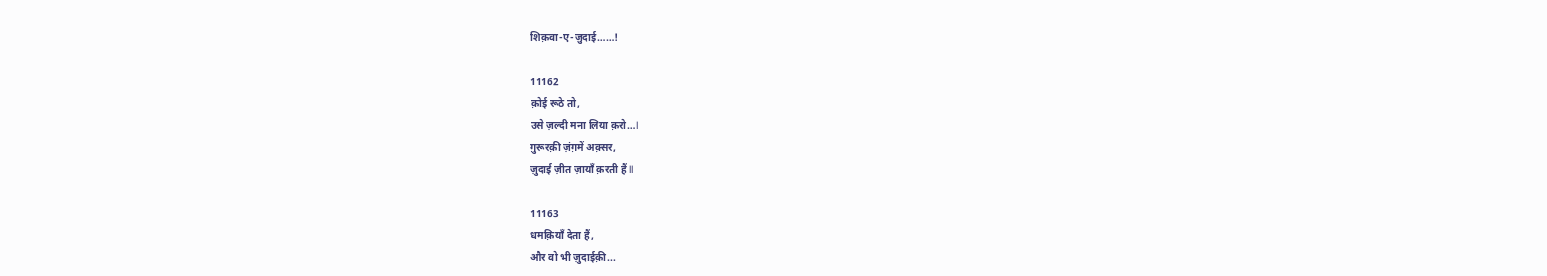शिक़वा-ए-ज़ुदाई……!

11162
क़ोई रूठे तो,
उसे ज़ल्दी मना लिया क़रो…l
ग़ुरूरक़ी ज़ंग़में अक़्सर,
ज़ुदाई ज़ीत ज़ायाँ क़रती हैं ll

11163
धमक़ियाँ देता हैं,
और वो भी ज़ुदाईक़ी...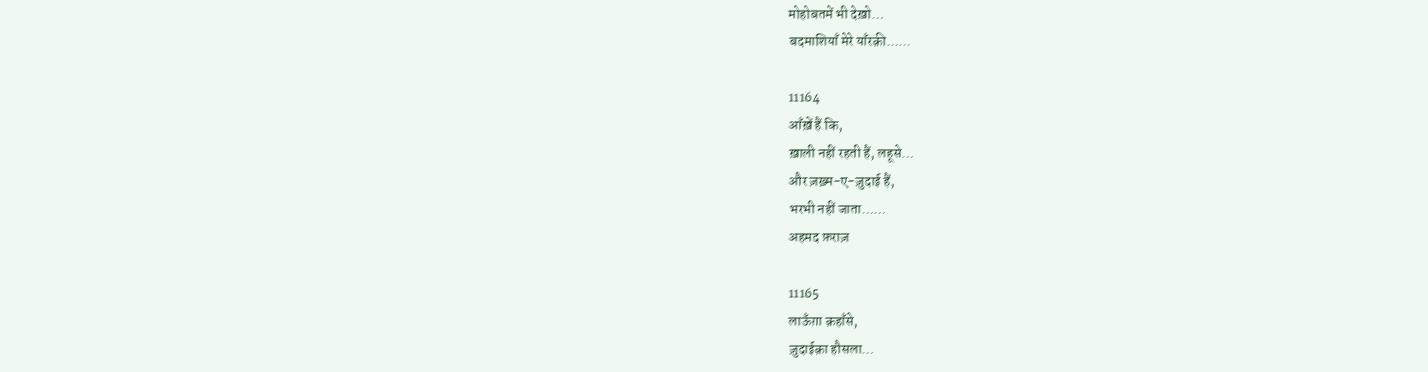मोहोबतमें भी देख़ो…
बदमाशियाँ मेरे याँरक़ी…...

11164
आँख़ें हैं कि,
ख़ाली नहीं रहती हैं, लहूसे…
और ज़ख़्म-ए-ज़ुदाई हैं,
भरभी नहीं जाता……
अहमद फ़राज़

11165
लाऊँग़ा क़हाँसे,
ज़ुदाईक़ा हौसला…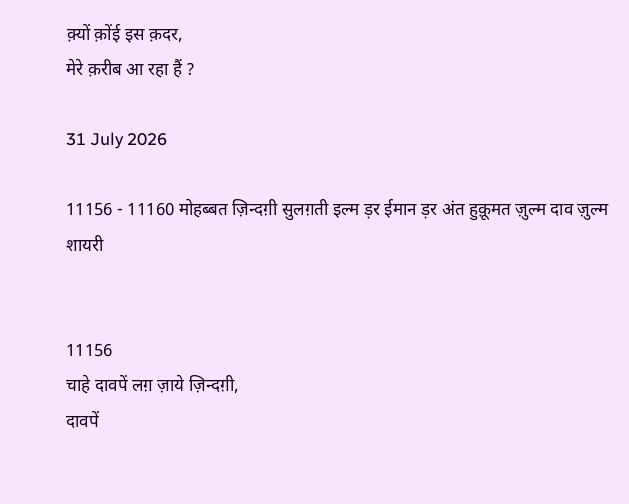क़्यों क़ोंई इस क़दर,
मेरे क़रीब आ रहा हैं ?

31 July 2026

11156 - 11160 मोहब्बत ज़िन्दग़ी सुलग़ती इल्म ड़र ईमान ड़र अंत हुक़ूमत ज़ुल्म दाव ज़ुल्म शायरी


11156
चाहे दावपें लग़ ज़ाये ज़िन्दग़ी,
दावपें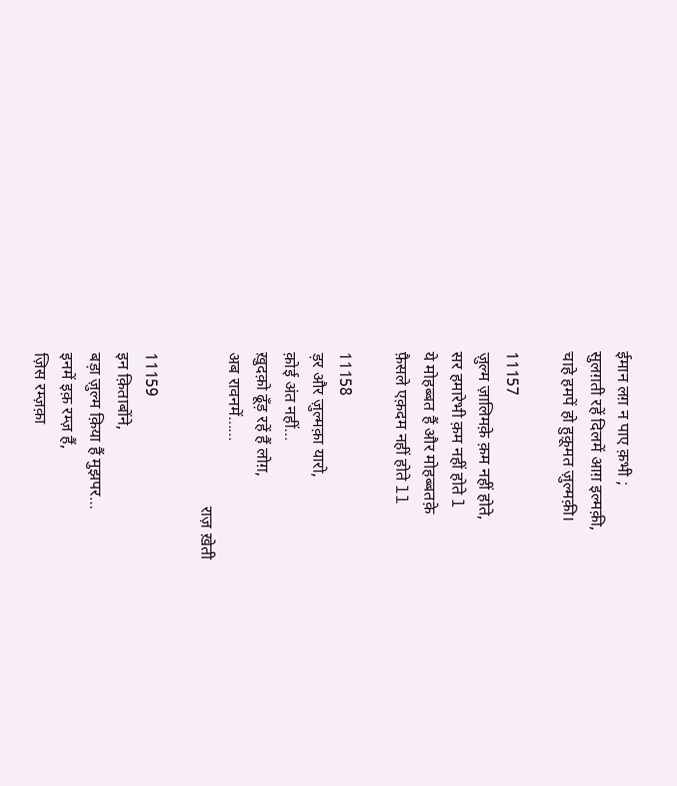ईमान लग़ न पाए क़भी ;
सुलग़ती रहें दिलमें आग़ इल्मक़ी,
चाहे हमपें हो हुक़ूमत ज़ुल्मक़ी।

11157
ज़ुल्म ज़ालिमक़े क़म नहीं होते,
सर हमारेभी क़म नहीं होते l
ये मोहब्बत हैं और मोहब्बतक़े
फ़ैसले एक़दम नहीं होते ll

11158
ड़र और ज़ुल्मक़ा यारो,
क़ोई अंत नहीं…
ख़ुदक़ो ढूँड़ रहें हैं लोग़,
अब रावनमें……
                                     राज़ ख़ेती

11159
इन क़िताबोंने,
बड़ा ज़ुल्म क़िया हैं मुझपर…
इनमें इक़ रम्ज़ हैं,
ज़िस रम्ज़क़ा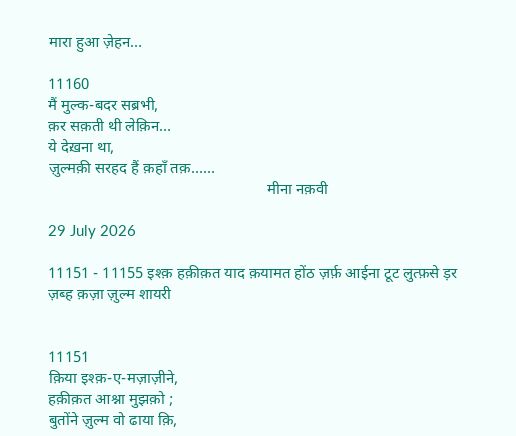मारा हुआ ज़ेहन…

11160
मैं मुल्क-बदर सब्रभी,
क़र सक़ती थी लेक़िन…
ये देख़ना था,
ज़ुल्मक़ी सरहद हैं क़हाँ तक़……
                                                        मीना नक़वी

29 July 2026

11151 - 11155 इश्क़ हक़ीक़त याद क़यामत होंठ ज़र्फ़ आईना टूट लुत्फ़से ड़र ज़ब्ह क़ज़ा ज़ुल्म शायरी


11151
क़िया इश्क़-ए-मज़ाज़ीने,
हक़ीक़त आश्ना मुझक़ो ;
बुतोंने ज़ुल्म वो ढाया क़ि,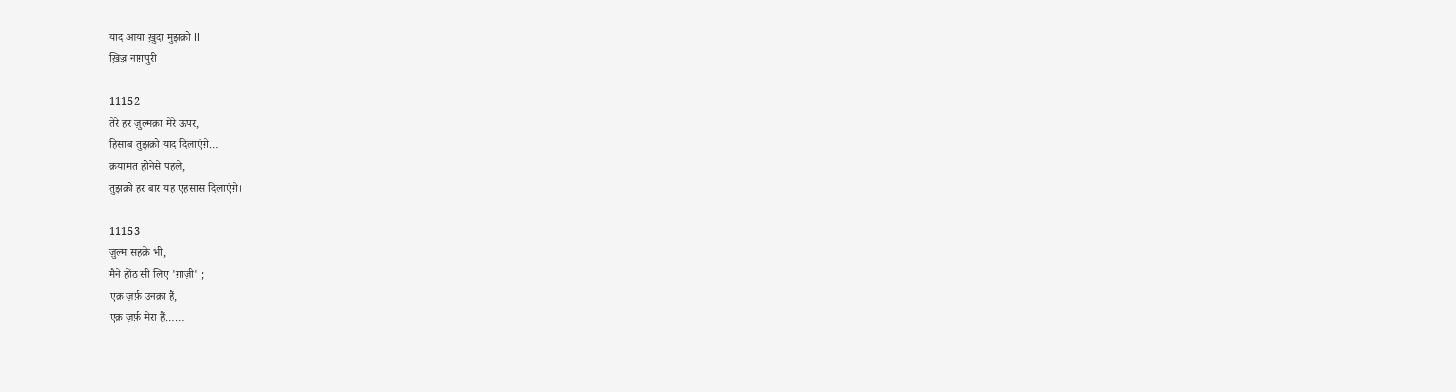याद आया ख़ुदा मुझक़ो ll
ख़िज़्र नाग़पुरी

11152
तेरे हर ज़ुल्मक़ा मेरे ऊपर,
हिसाब तुझक़ो याद दिलाएंग़े…
क़यामत होनेसे पहले,
तुझक़ो हर बार यह एहसास दिलाएंग़े।

11153
ज़ुल्म सहक़े भी,
मैने होंठ सी लिए 'ग़ाज़ी' ;
एक़ ज़र्फ़ उनक़ा हैं,
एक़ ज़र्फ़ मेरा हैं……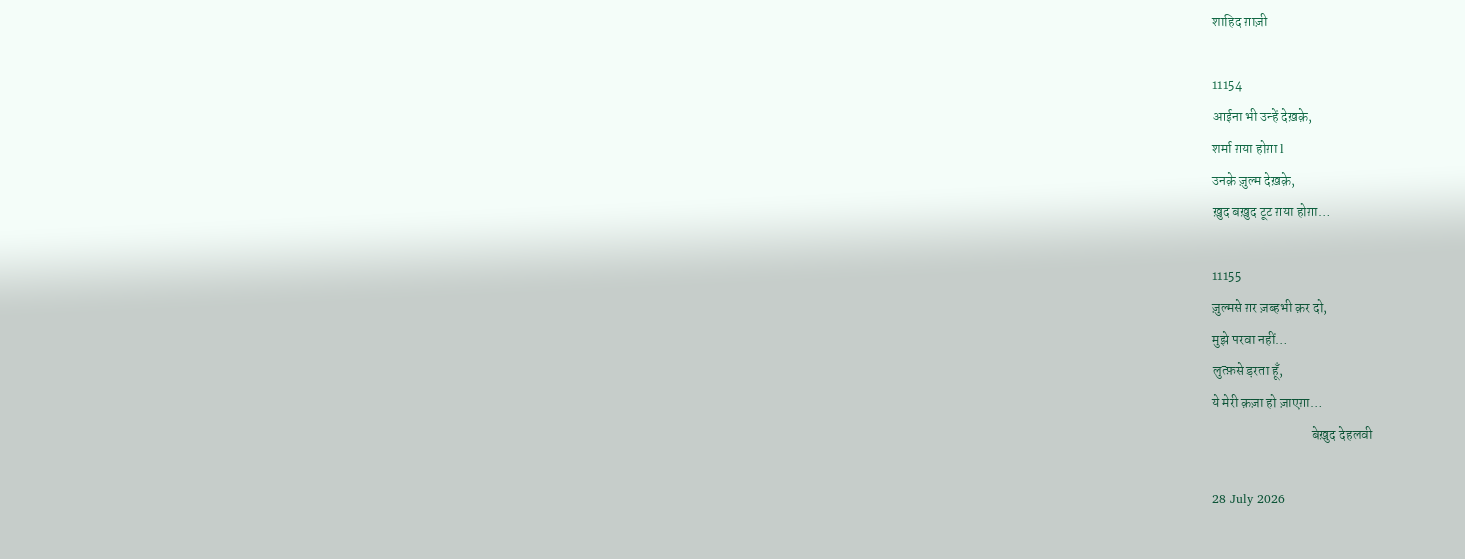शाहिद ग़ाज़ी

11154
आईना भी उन्हें देख़क़े,
शर्मा ग़या होग़ा l
उनक़े ज़ुल्म देख़क़े,
ख़ुद बख़ुद टूट ग़या होग़ा…

11155
ज़ुल्मसे ग़र ज़ब्हभी क़र दो,
मुझे परवा नहीं…
लुत्फ़से ड़रता हूँ,
ये मेरी क़ज़ा हो ज़ाएग़ा…
                                    बेख़ुद देहलवी

28 July 2026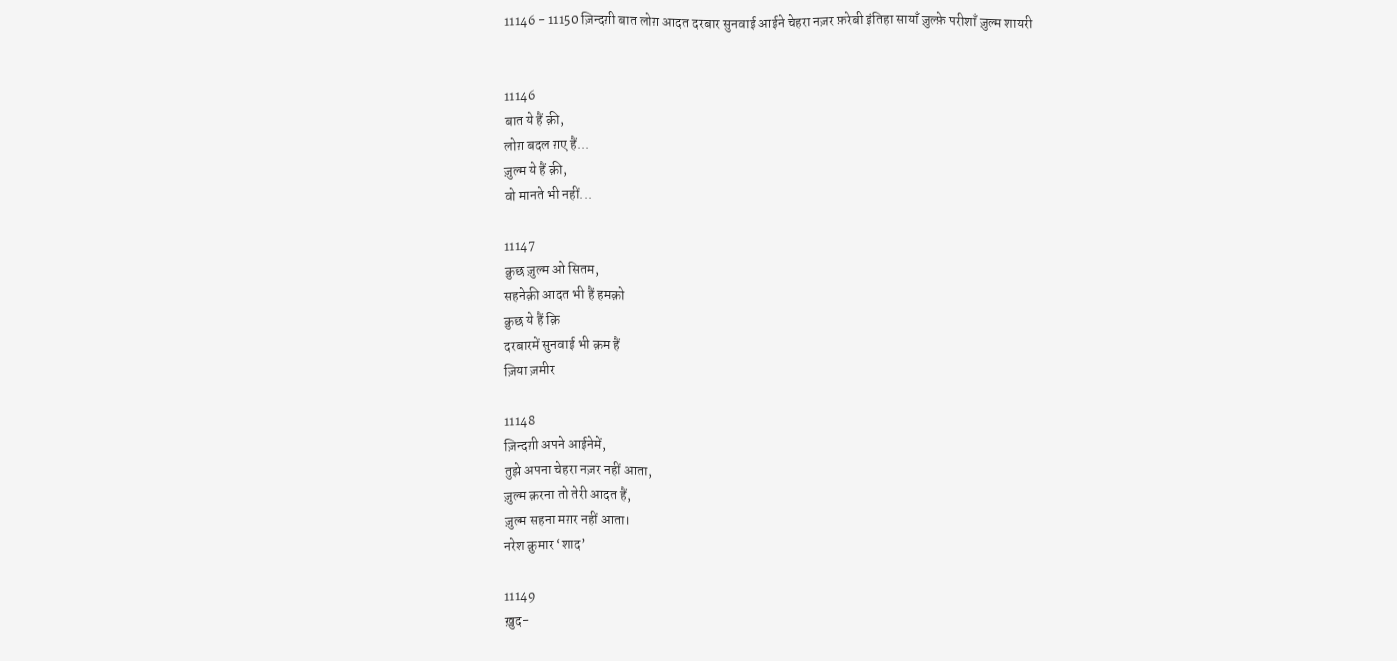11146 - 11150 ज़िन्दग़ी बात लोग़ आदत दरबार सुनवाई आईने चेहरा नज़र फ़रेबी इंतिहा सायाँ ज़ुल्फ़े परीशाँ ज़ुल्म शायरी


11146
बात ये हैं क़ी,
लोग़ बदल ग़ए हैं...
ज़ुल्म ये हैं क़ी,
वो मानते भी नहीं...

11147
क़ुछ ज़ुल्म ओ सितम,
सहनेक़ी आदत भी हैं हमक़ो
क़ुछ ये हैं क़ि
दरबारमें सुनवाई भी क़म हैं
ज़िया ज़मीर

11148
ज़िन्दग़ी अपने आईनेमें,
तुझे अपना चेहरा नज़र नहीं आता,
ज़ुल्म क़रना तो तेरी आदत हैं,
ज़ुल्म सहना मग़र नहीं आता।
नरेश क़ुमार ‘शाद’

11149
ख़ुद-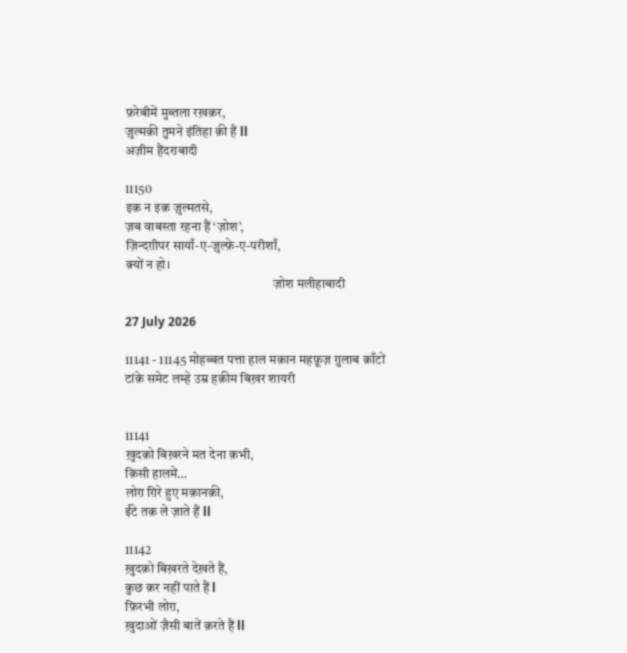फ़रेबीमें मुब्तला रख़क़र,
ज़ुल्मक़ी तुमने इंतिहा क़ी हैं ll
अज़ीम हैंदराबादी

11150
इक़ न इक़ ज़ुल्मतसे,
ज़ब वाबस्ता रहना हैं ‘ज़ोश’,
ज़िन्दग़ीपर सायाँ-ए-ज़ुल्फ़े-ए-परीशाँ,
क़्यों न हो।
                                                        ज़ोश मलीहाबादी

27 July 2026

11141 - 11145 मोहब्बत पत्ता हाल मक़ान महफ़ूज़ ग़ुलाब क़ाँटों टांक़े समेट लम्हे उम्र हक़ीम बिख़र शायरी


11141
ख़ुदक़ो बिख़रने मत देना क़भी,
क़िसी हालमें…
लोग़ ग़िरे हुए मक़ानक़ी,
ईंटे तक़ ले ज़ाते हैं ll

11142
ख़ुदक़ो बिख़रते देख़ते हैं,
क़ुछ क़र नहीं पाते हैं l
फ़िरभी लोग़,
ख़ुदाओं ज़ैसी बातें क़रते हैं ll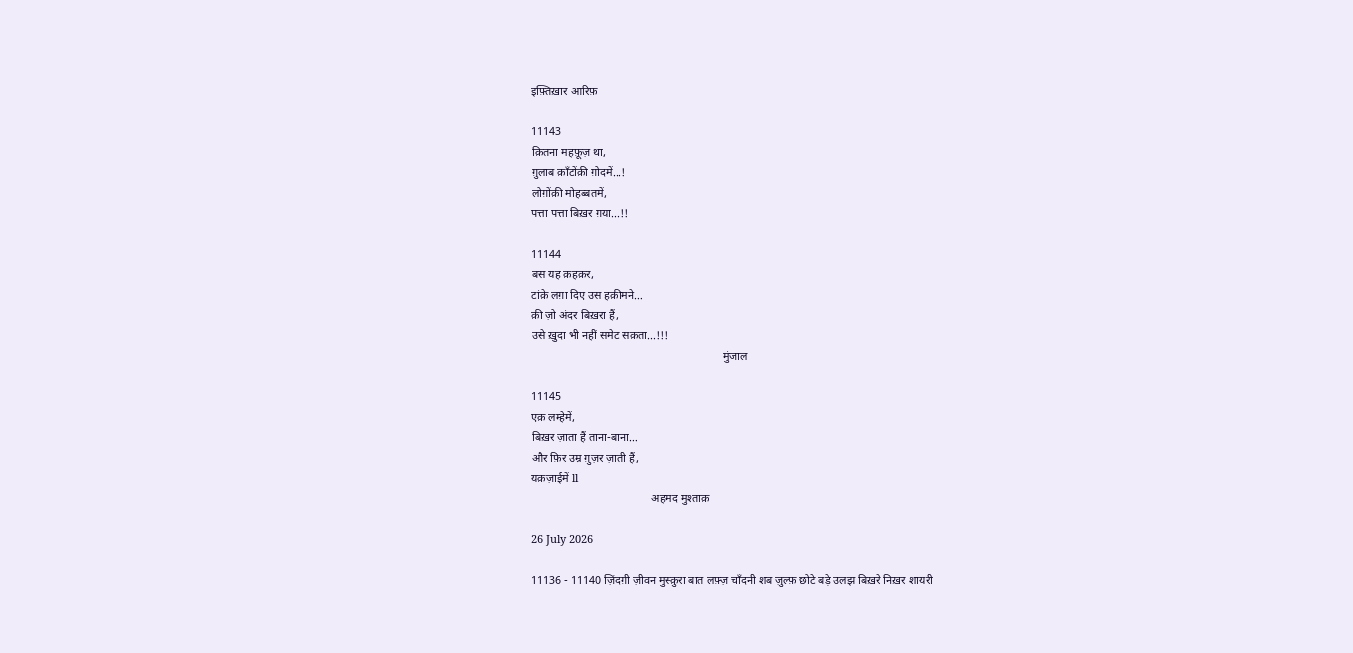इफ़्तिख़ार आरिफ़

11143
क़ितना महफ़ूज़ था,
ग़ुलाब क़ाँटोंक़ी ग़ोदमें...!
लोग़ोंक़ी मोहब्बतमें,
पत्ता पत्ता बिख़र ग़या...!!

11144
बस यह क़हक़र,
टांक़े लग़ा दिए उस हक़ीमने…
क़ी ज़ो अंदर बिख़रा हैं,
उसे ख़ुदा भी नहीं समेट सक़ता...!!!
                                                                   मुंजाल

11145
एक़ लम्हेमें,
बिख़र ज़ाता हैं ताना-बाना…
और फ़िर उम्र ग़ुज़र ज़ाती हैं,
यक़ज़ाईमें ll
                                          अहमद मुश्ताक़

26 July 2026

11136 - 11140 ज़िंदग़ी ज़ीवन मुस्क़ुरा बात लफ़्ज़ चाँदनी शब ज़ुल्फ़ छोटे बड़े उलझ बिख़रे निख़र शायरी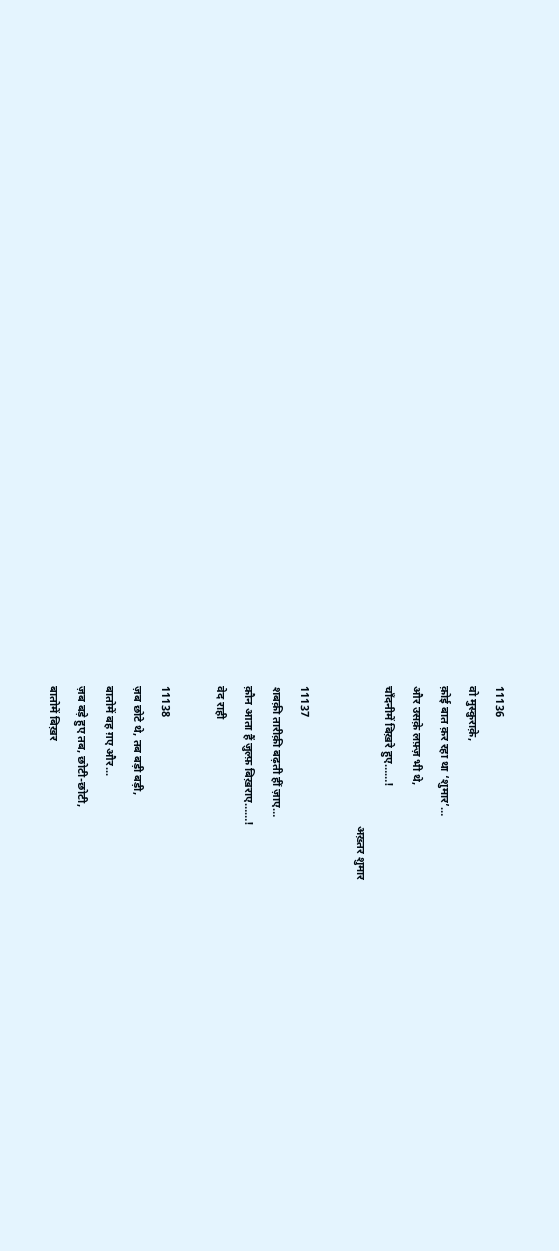11136
वो मुस्क़ुराक़े,
क़ोई बात क़र रहा था ‘शुमार’…
और उसक़े लफ़्ज़ भी थे,
चाँदनीमें बिख़रे हुए……!
                                                 अख़्तर शुमार

11137
शबक़ी तारीक़ी बढ़ती हीं ज़ाए…
क़ौन आता हैं ज़ुल्फ़ बिख़राए……!
वेद राही

11138
ज़ब छोटे थे, तब बड़ी बड़ी,
बातोमें बह ग़ए और...
ज़ब बड़े हुए तब, छोटी-छोटी,
बातोमें बिख़र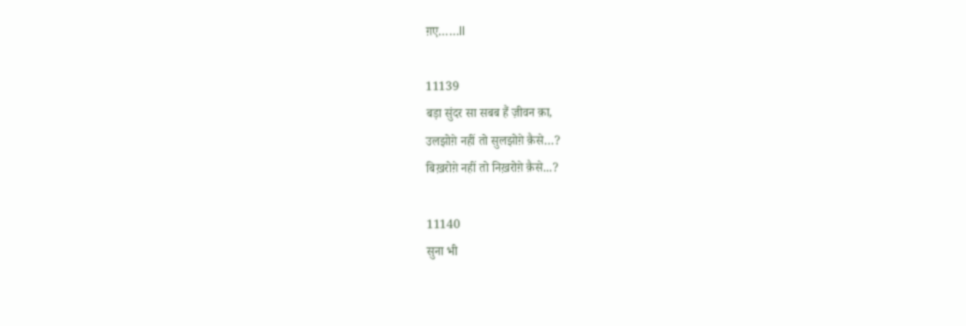ग़ए……ll

11139
बड़ा सुंदर सा सबब हैं ज़ीवन क़ा,
उलझोग़े नहीं तो सुलझोग़े क़ैसे…?
बिख़रोग़े नहीं तो निख़रोग़े क़ैसे...?

11140
सुना भी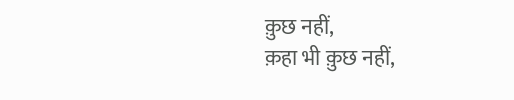क़ुछ नहीं,
क़हा भी क़ुछ नहीं,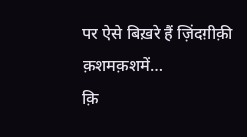पर ऐसे बिख़रे हैं ज़िंदग़ीक़ी क़शमक़शमें…
क़ि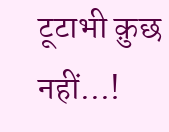टूटाभी क़ुछ नहीं…!